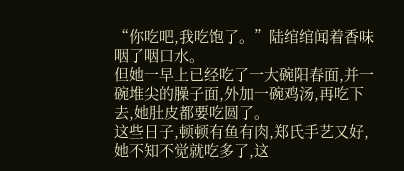“你吃吧,我吃饱了。”陆绾绾闻着香味咽了咽口水。
但她一早上已经吃了一大碗阳春面,并一碗堆尖的臊子面,外加一碗鸡汤,再吃下去,她肚皮都要吃圆了。
这些日子,顿顿有鱼有肉,郑氏手艺又好,她不知不觉就吃多了,这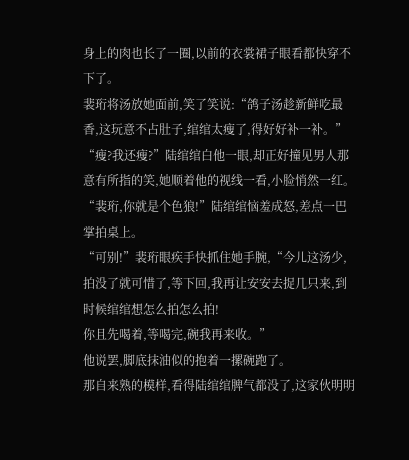身上的肉也长了一圈,以前的衣裳裙子眼看都快穿不下了。
裴珩将汤放她面前,笑了笑说:“鸽子汤趁新鲜吃最香,这玩意不占肚子,绾绾太瘦了,得好好补一补。”
“瘦?我还瘦?”陆绾绾白他一眼,却正好撞见男人那意有所指的笑,她顺着他的视线一看,小脸悄然一红。
“裴珩,你就是个色狼!”陆绾绾恼羞成怒,差点一巴掌拍桌上。
“可别!”裴珩眼疾手快抓住她手腕,“今儿这汤少,拍没了就可惜了,等下回,我再让安安去捉几只来,到时候绾绾想怎么拍怎么拍!
你且先喝着,等喝完,碗我再来收。”
他说罢,脚底抹油似的抱着一摞碗跑了。
那自来熟的模样,看得陆绾绾脾气都没了,这家伙明明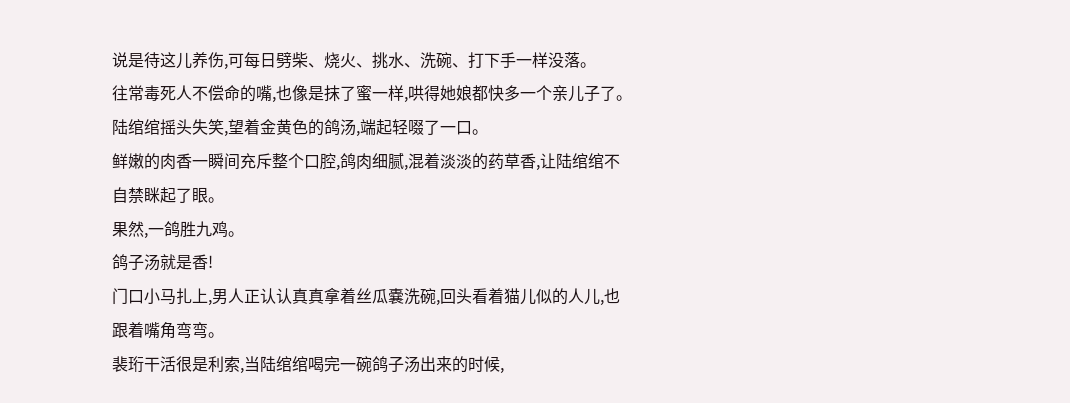说是待这儿养伤,可每日劈柴、烧火、挑水、洗碗、打下手一样没落。
往常毒死人不偿命的嘴,也像是抹了蜜一样,哄得她娘都快多一个亲儿子了。
陆绾绾摇头失笑,望着金黄色的鸽汤,端起轻啜了一口。
鲜嫩的肉香一瞬间充斥整个口腔,鸽肉细腻,混着淡淡的药草香,让陆绾绾不自禁眯起了眼。
果然,一鸽胜九鸡。
鸽子汤就是香!
门口小马扎上,男人正认认真真拿着丝瓜嚢洗碗,回头看着猫儿似的人儿,也跟着嘴角弯弯。
裴珩干活很是利索,当陆绾绾喝完一碗鸽子汤出来的时候,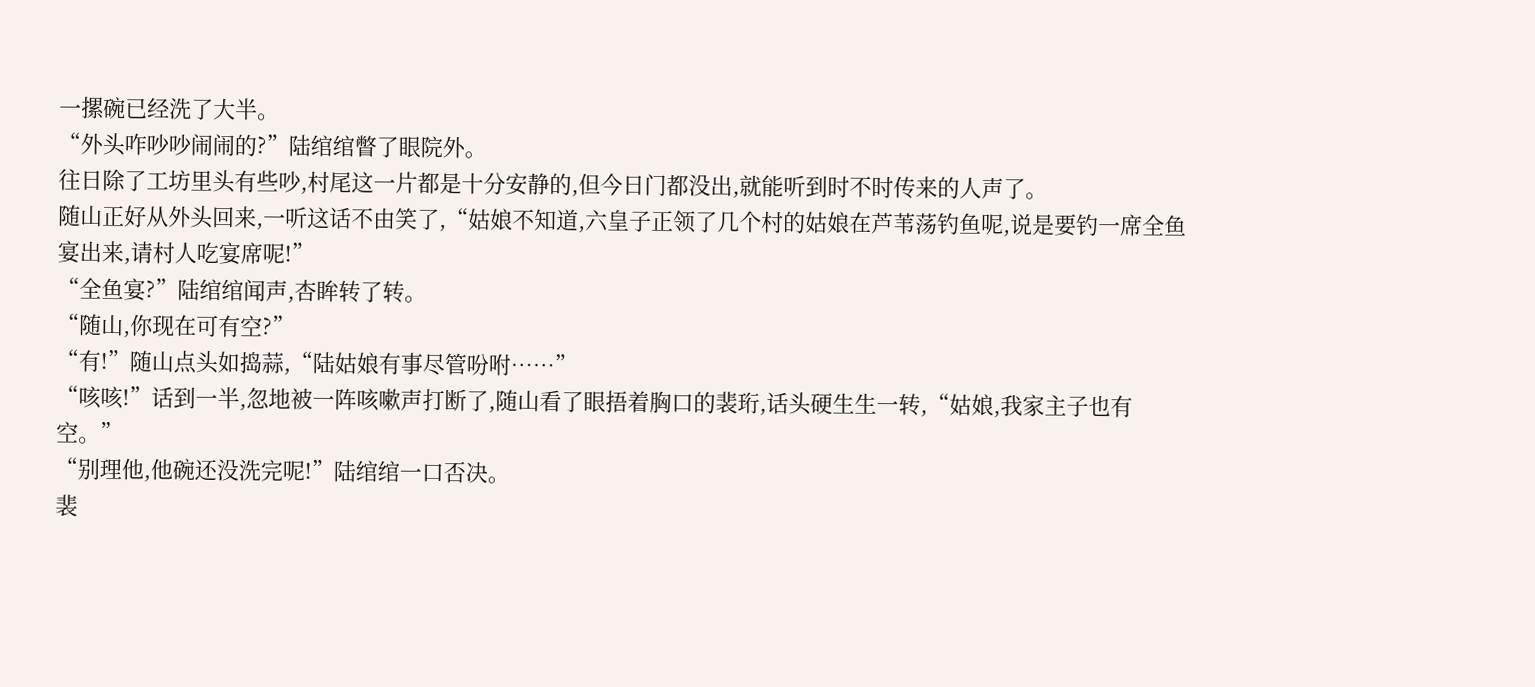一摞碗已经洗了大半。
“外头咋吵吵闹闹的?”陆绾绾瞥了眼院外。
往日除了工坊里头有些吵,村尾这一片都是十分安静的,但今日门都没出,就能听到时不时传来的人声了。
随山正好从外头回来,一听这话不由笑了,“姑娘不知道,六皇子正领了几个村的姑娘在芦苇荡钓鱼呢,说是要钓一席全鱼宴出来,请村人吃宴席呢!”
“全鱼宴?”陆绾绾闻声,杏眸转了转。
“随山,你现在可有空?”
“有!”随山点头如捣蒜,“陆姑娘有事尽管吩咐……”
“咳咳!”话到一半,忽地被一阵咳嗽声打断了,随山看了眼捂着胸口的裴珩,话头硬生生一转,“姑娘,我家主子也有空。”
“别理他,他碗还没洗完呢!”陆绾绾一口否决。
裴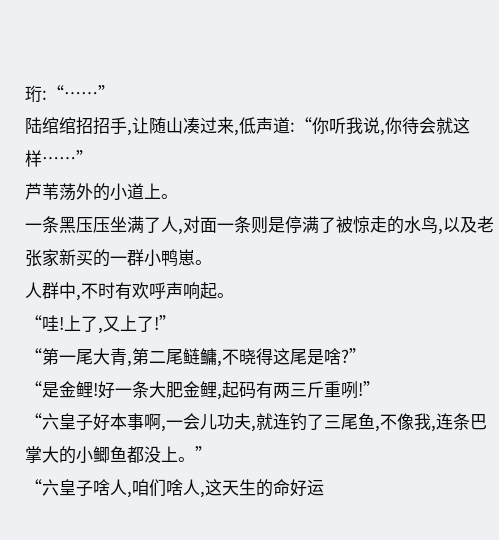珩:“……”
陆绾绾招招手,让随山凑过来,低声道:“你听我说,你待会就这样……”
芦苇荡外的小道上。
一条黑压压坐满了人,对面一条则是停满了被惊走的水鸟,以及老张家新买的一群小鸭崽。
人群中,不时有欢呼声响起。
“哇!上了,又上了!”
“第一尾大青,第二尾鲢鳙,不晓得这尾是啥?”
“是金鲤!好一条大肥金鲤,起码有两三斤重咧!”
“六皇子好本事啊,一会儿功夫,就连钓了三尾鱼,不像我,连条巴掌大的小鲫鱼都没上。”
“六皇子啥人,咱们啥人,这天生的命好运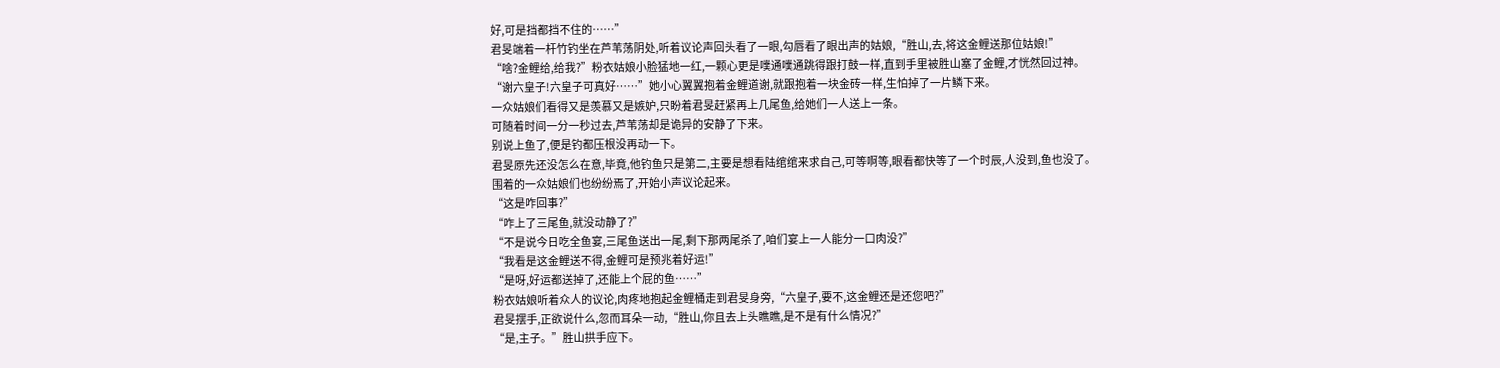好,可是挡都挡不住的……”
君旻端着一杆竹钓坐在芦苇荡阴处,听着议论声回头看了一眼,勾唇看了眼出声的姑娘,“胜山,去,将这金鲤送那位姑娘!”
“啥?金鲤给,给我?”粉衣姑娘小脸猛地一红,一颗心更是噗通噗通跳得跟打鼓一样,直到手里被胜山塞了金鲤,才恍然回过神。
“谢六皇子!六皇子可真好……”她小心翼翼抱着金鲤道谢,就跟抱着一块金砖一样,生怕掉了一片鳞下来。
一众姑娘们看得又是羡慕又是嫉妒,只盼着君旻赶紧再上几尾鱼,给她们一人送上一条。
可随着时间一分一秒过去,芦苇荡却是诡异的安静了下来。
别说上鱼了,便是钓都压根没再动一下。
君旻原先还没怎么在意,毕竟,他钓鱼只是第二,主要是想看陆绾绾来求自己,可等啊等,眼看都快等了一个时辰,人没到,鱼也没了。
围着的一众姑娘们也纷纷焉了,开始小声议论起来。
“这是咋回事?”
“咋上了三尾鱼,就没动静了?”
“不是说今日吃全鱼宴,三尾鱼送出一尾,剩下那两尾杀了,咱们宴上一人能分一口肉没?”
“我看是这金鲤送不得,金鲤可是预兆着好运!”
“是呀,好运都送掉了,还能上个屁的鱼……”
粉衣姑娘听着众人的议论,肉疼地抱起金鲤桶走到君旻身旁,“六皇子,要不,这金鲤还是还您吧?”
君旻摆手,正欲说什么,忽而耳朵一动,“胜山,你且去上头瞧瞧,是不是有什么情况?”
“是,主子。”胜山拱手应下。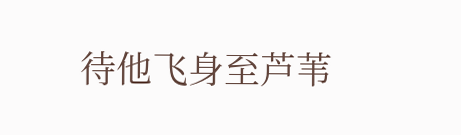待他飞身至芦苇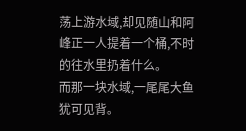荡上游水域,却见随山和阿峰正一人提着一个桶,不时的往水里扔着什么。
而那一块水域,一尾尾大鱼犹可见背。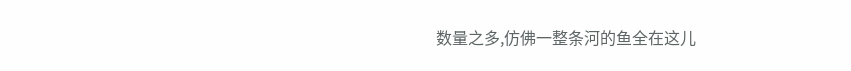数量之多,仿佛一整条河的鱼全在这儿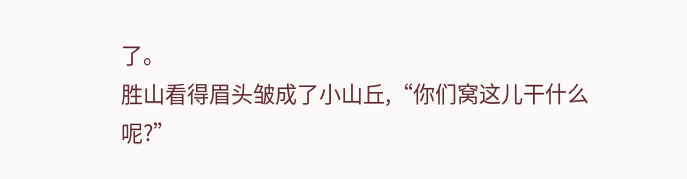了。
胜山看得眉头皱成了小山丘,“你们窝这儿干什么呢?”